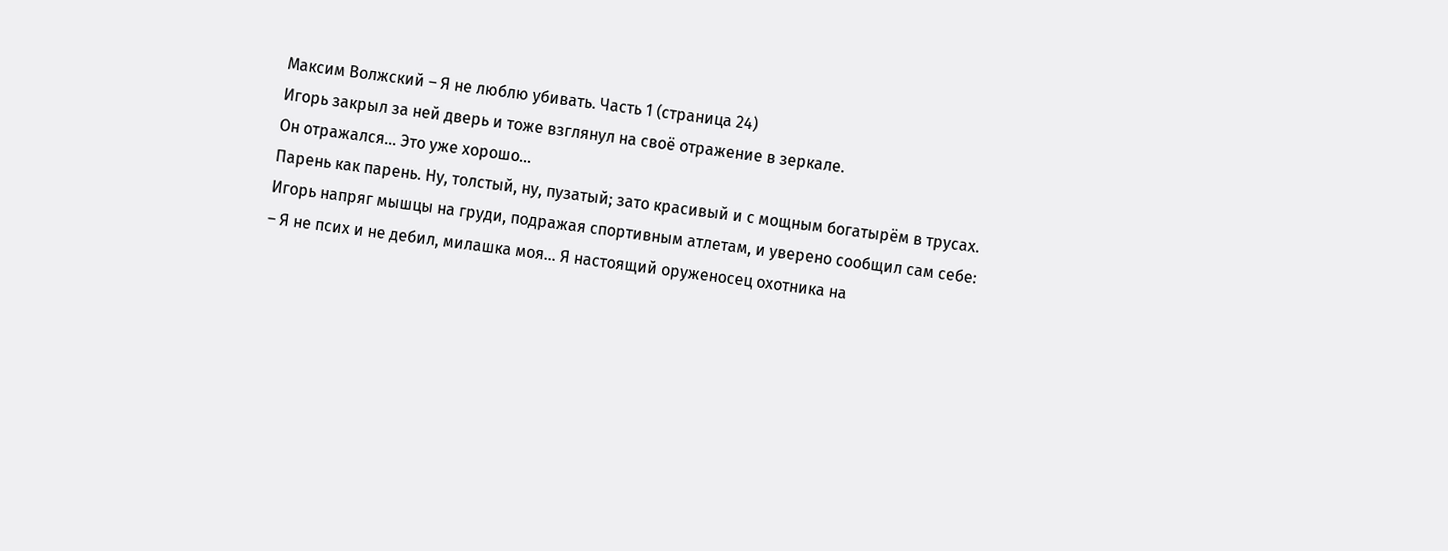Максим Волжский – Я не люблю убивать. Часть 1 (страница 24)
Игорь закрыл за ней дверь и тоже взглянул на своё отражение в зеркале.
Он отражался… Это уже хорошо…
Парень как парень. Ну, толстый, ну, пузатый; зато красивый и с мощным богатырём в трусах.
Игорь напряг мышцы на груди, подражая спортивным атлетам, и уверено сообщил сам себе:
– Я не псих и не дебил, милашка моя… Я настоящий оруженосец охотника на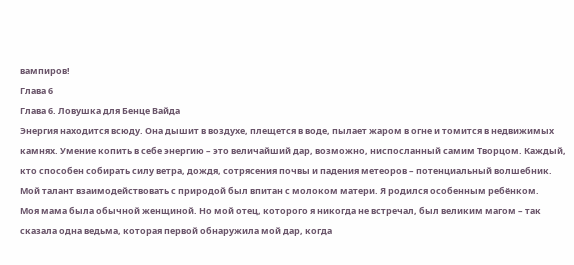вампиров!
Глава 6
Глава 6. Ловушка для Бенце Вайда
Энергия находится всюду. Она дышит в воздухе, плещется в воде, пылает жаром в огне и томится в недвижимых камнях. Умение копить в себе энергию – это величайший дар, возможно, ниспосланный самим Творцом. Каждый, кто способен собирать силу ветра, дождя, сотрясения почвы и падения метеоров – потенциальный волшебник.
Мой талант взаимодействовать с природой был впитан с молоком матери. Я родился особенным ребёнком.
Моя мама была обычной женщиной. Но мой отец, которого я никогда не встречал, был великим магом – так сказала одна ведьма, которая первой обнаружила мой дар, когда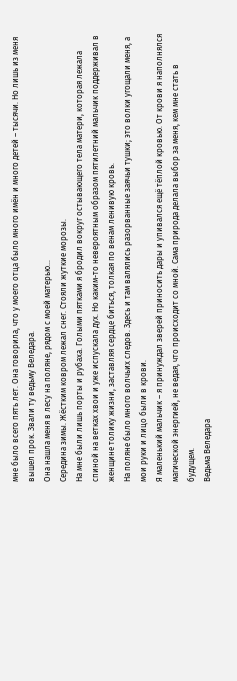мне было всего пять лет. Она говорила, что у моего отца было много имён и много детей – тысячи. Но лишь из меня вышел прок. Звали ту ведьму Веледара.
Она нашла меня в лесу на поляне, рядом с моей матерью…
Середина зимы. Жёстким ковром лежал снег. Стояли жуткие морозы.
На мне были лишь порты и рубаха. Голыми пятками я бродил вокруг остывающего тела матери, которая лежала спиной на ветках хвои и уже испускала дух. Но каким-то невероятным образом пятилетний мальчик поддерживал в женщине толику жизни, заставляя сердце биться, толкая по венам ленивую кровь.
На поляне было много волчьих следов. Здесь и там валялись разорванные заячьи тушки; это волки угощали меня, а мои руки и лицо были в крови.
Я маленький мальчик – я принуждал зверей приносить дары и упивался ещё тёплой кровью. От крови я наполнялся магической энергией, не ведая, что происходит со мной. Сама природа делала выбор за меня, кем мне стать в будущем.
Ведьма Веледара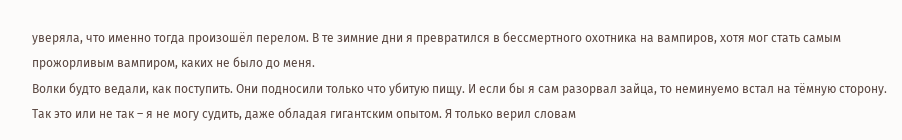уверяла, что именно тогда произошёл перелом. В те зимние дни я превратился в бессмертного охотника на вампиров, хотя мог стать самым прожорливым вампиром, каких не было до меня.
Волки будто ведали, как поступить. Они подносили только что убитую пищу. И если бы я сам разорвал зайца, то неминуемо встал на тёмную сторону.
Так это или не так – я не могу судить, даже обладая гигантским опытом. Я только верил словам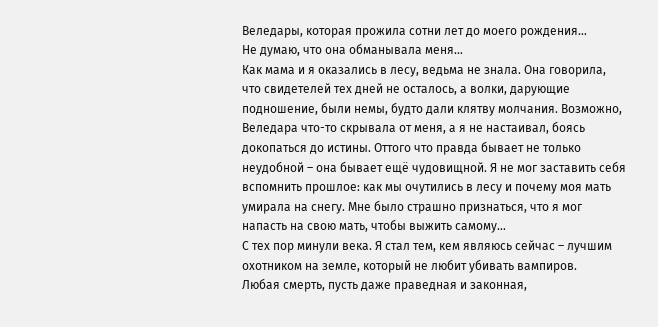Веледары, которая прожила сотни лет до моего рождения…
Не думаю, что она обманывала меня…
Как мама и я оказались в лесу, ведьма не знала. Она говорила, что свидетелей тех дней не осталось, а волки, дарующие подношение, были немы, будто дали клятву молчания. Возможно, Веледара что-то скрывала от меня, а я не настаивал, боясь докопаться до истины. Оттого что правда бывает не только неудобной – она бывает ещё чудовищной. Я не мог заставить себя вспомнить прошлое: как мы очутились в лесу и почему моя мать умирала на снегу. Мне было страшно признаться, что я мог напасть на свою мать, чтобы выжить самому…
С тех пор минули века. Я стал тем, кем являюсь сейчас – лучшим охотником на земле, который не любит убивать вампиров.
Любая смерть, пусть даже праведная и законная,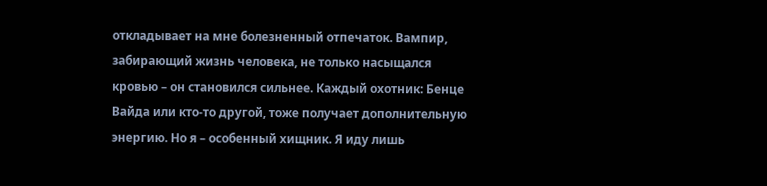откладывает на мне болезненный отпечаток. Вампир, забирающий жизнь человека, не только насыщался кровью – он становился сильнее. Каждый охотник: Бенце Вайда или кто-то другой, тоже получает дополнительную энергию. Но я – особенный хищник. Я иду лишь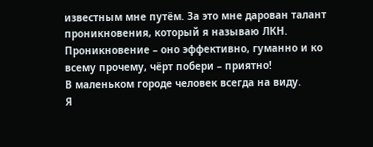известным мне путём. За это мне дарован талант проникновения, который я называю ЛКН. Проникновение – оно эффективно, гуманно и ко всему прочему, чёрт побери – приятно!
В маленьком городе человек всегда на виду.
Я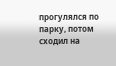прогулялся по парку, потом сходил на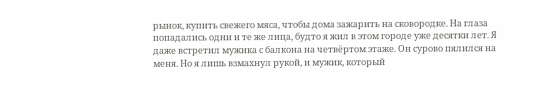рынок, купить свежего мяса, чтобы дома зажарить на сковородке. На глаза попадались одни и те же лица, будто я жил в этом городе уже десятки лет. Я даже встретил мужика с балкона на четвёртом этаже. Он сурово пялился на меня. Но я лишь взмахнул рукой, и мужик, который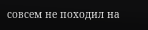совсем не походил на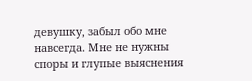девушку, забыл обо мне навсегда. Мне не нужны споры и глупые выяснения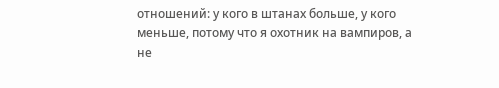отношений: у кого в штанах больше, у кого меньше, потому что я охотник на вампиров, а не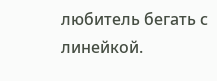любитель бегать с линейкой.